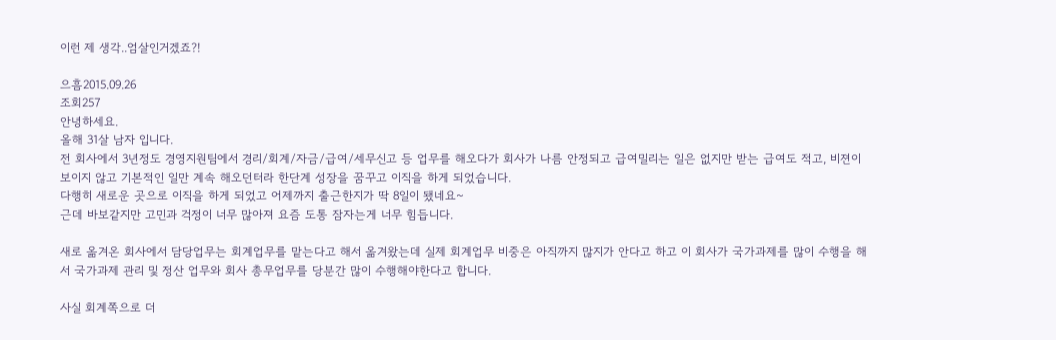이런 제 생각..엄살인거겠죠?!

으흠2015.09.26
조회257
안녕하세요.
올해 31살 남자 입니다.
전 회사에서 3년정도 경영지원팀에서 경리/회계/자금/급여/세무신고 등 업무를 해오다가 회사가 나름 안정되고 급여밀리는 일은 없지만 받는 급여도 적고, 비젼이 보이지 않고 기본적인 일만 계속 해오던터라 한단계 성장을 꿈꾸고 이직을 하게 되었습니다.
다행히 새로운 곳으로 이직을 하게 되었고 어제까지 출근한지가 딱 8일이 됐네요~
근데 바보같지만 고민과 걱정이 너무 많아져 요즘 도통 잠자는게 너무 힘듭니다.

새로 옮겨온 회사에서 담당업무는 회계업무를 맡는다고 해서 옮겨왔는데 실제 회계업무 비중은 아직까지 많지가 안다고 하고 이 회사가 국가과제를 많이 수행을 해서 국가과제 관리 및 정산 업무와 회사 총무업무를 당분간 많이 수행해야한다고 합니다.

사실 회계쪽으로 더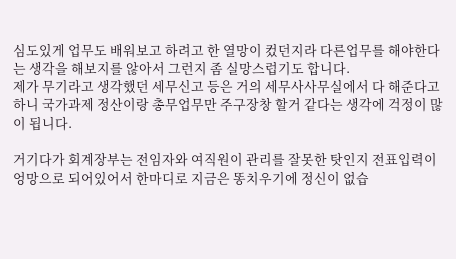심도있게 업무도 배워보고 하려고 한 열망이 컸던지라 다른업무를 해야한다는 생각을 해보지를 않아서 그런지 좀 실망스럽기도 합니다.
제가 무기라고 생각했던 세무신고 등은 거의 세무사사무실에서 다 해준다고 하니 국가과제 정산이랑 총무업무만 주구장창 할거 같다는 생각에 걱정이 많이 됩니다.

거기다가 회계장부는 전임자와 여직원이 관리를 잘못한 탓인지 전표입력이 엉망으로 되어있어서 한마디로 지금은 똥치우기에 정신이 없습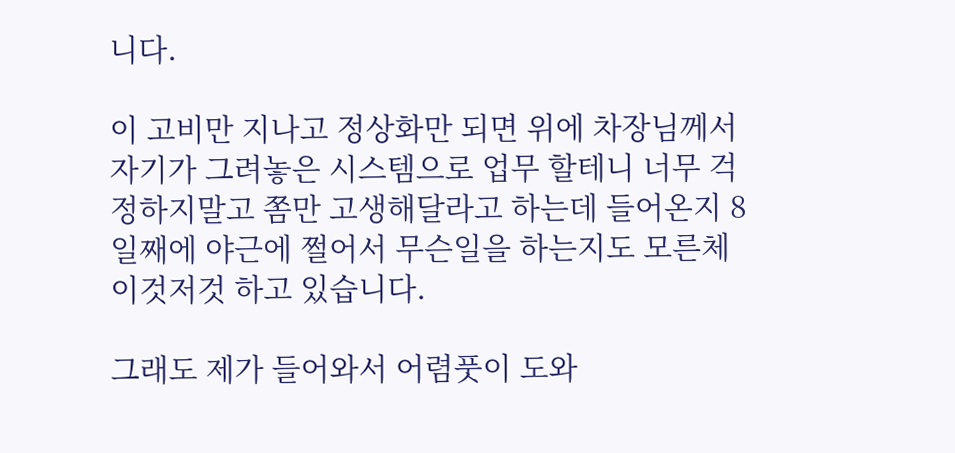니다.

이 고비만 지나고 정상화만 되면 위에 차장님께서 자기가 그려놓은 시스템으로 업무 할테니 너무 걱정하지말고 쫌만 고생해달라고 하는데 들어온지 8일째에 야근에 쩔어서 무슨일을 하는지도 모른체 이것저것 하고 있습니다.

그래도 제가 들어와서 어렴풋이 도와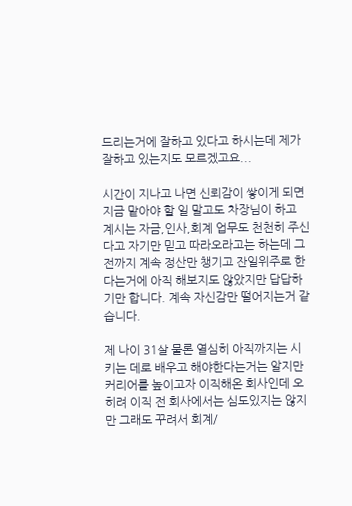드리는거에 잘하고 있다고 하시는데 제가 잘하고 있는지도 모르겠고요...

시간이 지나고 나면 신뢰감이 쌓이게 되면 지금 맡아야 할 일 말고도 차장님이 하고 계시는 자금,인사,회계 업무도 천천히 주신다고 자기만 믿고 따라오라고는 하는데 그 전까지 계속 정산만 챙기고 잔일위주로 한다는거에 아직 해보지도 않았지만 답답하기만 합니다. 계속 자신감만 떨어지는거 같습니다.

제 나이 31살 물론 열심히 아직까지는 시키는 데로 배우고 해야한다는거는 알지만 커리어를 높이고자 이직해온 회사인데 오히려 이직 전 회사에서는 심도있지는 않지만 그래도 꾸려서 회계/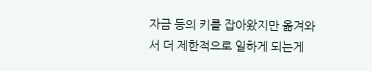자금 등의 키를 잡아왔지만 옮겨와서 더 제한적으로 일하게 되는게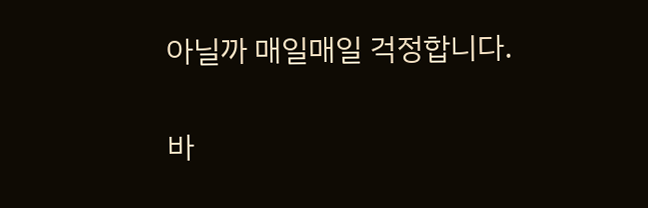아닐까 매일매일 걱정합니다.

바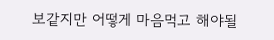보같지만 어떻게 마음먹고 해야될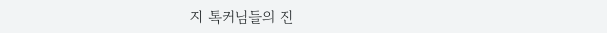지 톡커님들의 진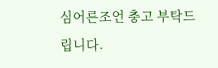심어른조언 충고 부탁드립니다.